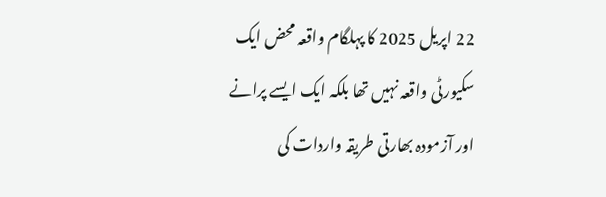22 اپریل 2025 کا پہلگام واقعہ محض ایک سکیورٹی واقعہ نہیں تھا بلکہ ایک ایسے پرانے اور آزمودہ بھارتی طریقہ واردات کی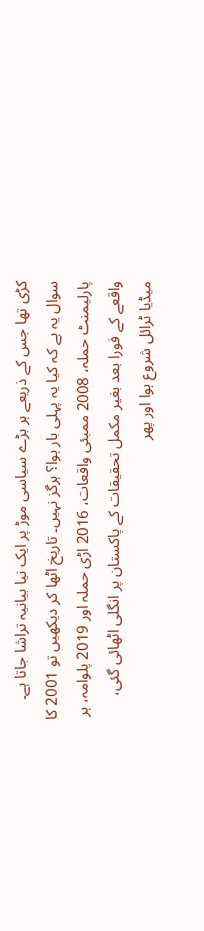کڑی تھا جس کے ذریعے ہر بڑے سیاسی موڑ پر ایک نیا بیانیہ تراشا جاتا ہے۔ سوال یہ ہے کہ کیا یہ پہلی بار ہوا؟ ہرگز نہیں۔ تاریخ اٹھا کر دیکھیں تو 2001 کا پارلیمنٹ حملہ، 2008 ممبئی واقعات، 2016 اڑی حملہ اور 2019 پلوامہ، ہر واقعے کے فورا بعد بغیر مکمل تحقیقات کے پاکستان پر انگلی اٹھائی گئی، میڈیا ٹرائل شروع ہوا اور پھر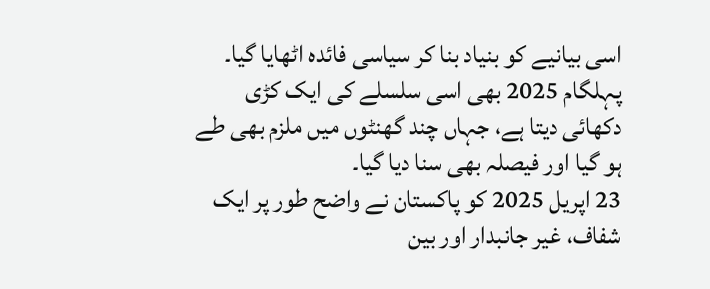اسی بیانیے کو بنیاد بنا کر سیاسی فائدہ اٹھایا گیا۔ پہلگام 2025 بھی اسی سلسلے کی ایک کڑی دکھائی دیتا ہے، جہاں چند گھنٹوں میں ملزم بھی طے ہو گیا اور فیصلہ بھی سنا دیا گیا۔
23 اپریل 2025 کو پاکستان نے واضح طور پر ایک شفاف، غیر جانبدار اور بین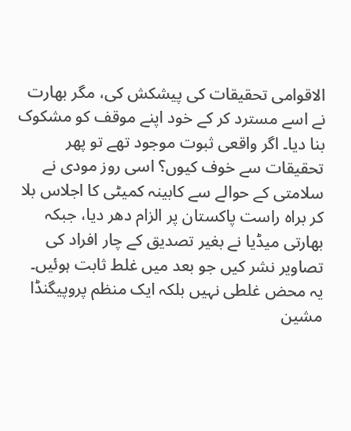الاقوامی تحقیقات کی پیشکش کی، مگر بھارت نے اسے مسترد کر کے خود اپنے موقف کو مشکوک بنا دیا۔ اگر واقعی ثبوت موجود تھے تو پھر تحقیقات سے خوف کیوں؟ اسی روز مودی نے سلامتی کے حوالے سے کابینہ کمیٹی کا اجلاس بلا کر براہ راست پاکستان پر الزام دھر دیا، جبکہ بھارتی میڈیا نے بغیر تصدیق کے چار افراد کی تصاویر نشر کیں جو بعد میں غلط ثابت ہوئیں۔ یہ محض غلطی نہیں بلکہ ایک منظم پروپیگنڈا مشین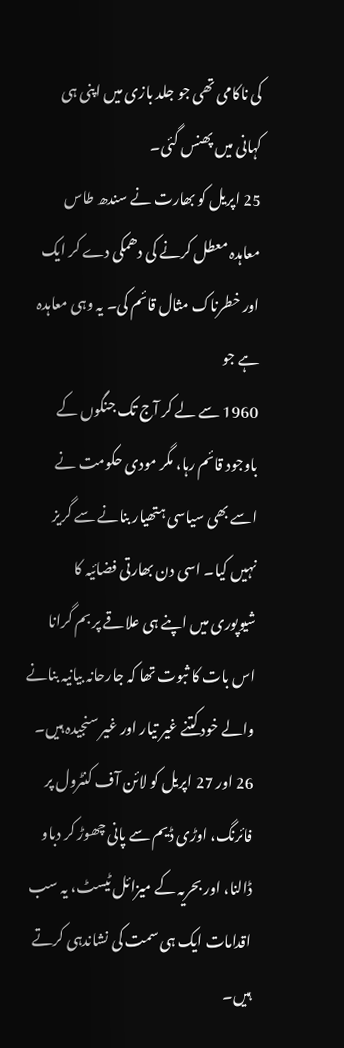کی ناکامی تھی جو جلد بازی میں اپنی ہی کہانی میں پھنس گئی۔
25 اپریل کو بھارت نے سندھ طاس معاہدہ معطل کرنے کی دھمکی دے کر ایک اور خطرناک مثال قائم کی۔ یہ وہی معاہدہ ہے جو
1960 سے لے کر آج تک جنگوں کے باوجود قائم رہا، مگر مودی حکومت نے اسے بھی سیاسی ہتھیار بنانے سے گریز نہیں کیا۔ اسی دن بھارتی فضائیہ کا شیوپوری میں اپنے ہی علاقے پر بم گرانا اس بات کا ثبوت تھا کہ جارحانہ بیانیہ بنانے والے خود کتنے غیر تیار اور غیر سنجیدہ ہیں۔
26 اور 27 اپریل کو لائن آف کنٹرول پر فائرنگ، اوڑی ڈیم سے پانی چھوڑ کر دباو ڈالنا، اور بحریہ کے میزائل ٹیسٹ، یہ سب اقدامات ایک ہی سمت کی نشاندہی کرتے ہیں۔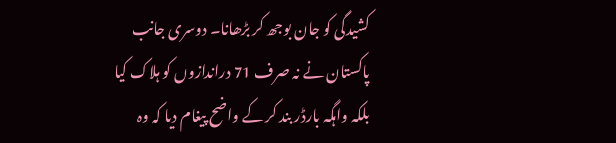کشیدگی کو جان بوجھ کر بڑھانا۔ دوسری جانب پاکستان نے نہ صرف 71 دراندازوں کو ہلاک کیا بلکہ واہگہ بارڈر بند کر کے واضح پیغام دیا کہ وہ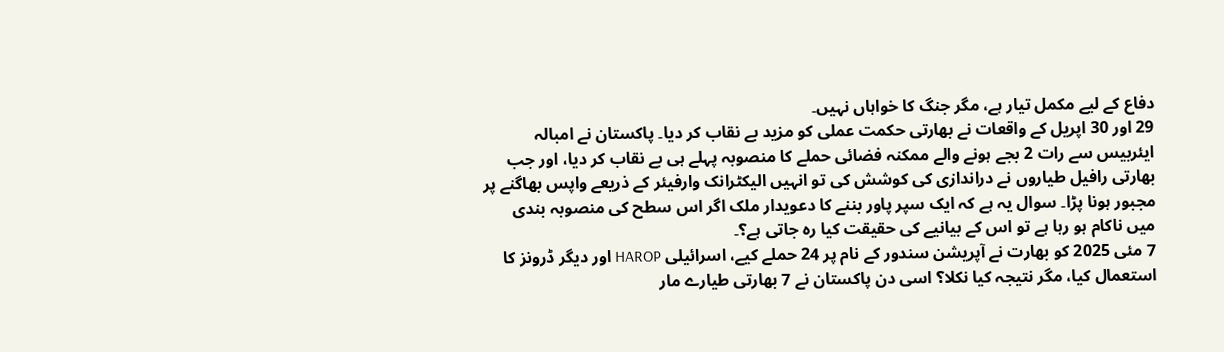دفاع کے لیے مکمل تیار ہے، مگر جنگ کا خواہاں نہیں۔
29 اور 30 اپریل کے واقعات نے بھارتی حکمت عملی کو مزید بے نقاب کر دیا۔ پاکستان نے امبالہ ایئربیس سے رات 2 بجے ہونے والے ممکنہ فضائی حملے کا منصوبہ پہلے ہی بے نقاب کر دیا، اور جب بھارتی رافیل طیاروں نے دراندازی کی کوشش کی تو انہیں الیکٹرانک وارفیئر کے ذریعے واپس بھاگنے پر مجبور ہونا پڑا۔ سوال یہ ہے کہ ایک سپر پاور بننے کا دعویدار ملک اگر اس سطح کی منصوبہ بندی میں ناکام ہو رہا ہے تو اس کے بیانیے کی حقیقت کیا رہ جاتی ہے؟۔
7 مئی 2025 کو بھارت نے آپریشن سندور کے نام پر 24 حملے کیے، اسرائیلی HAROP اور دیگر ڈرونز کا استعمال کیا، مگر نتیجہ کیا نکلا؟ اسی دن پاکستان نے 7 بھارتی طیارے مار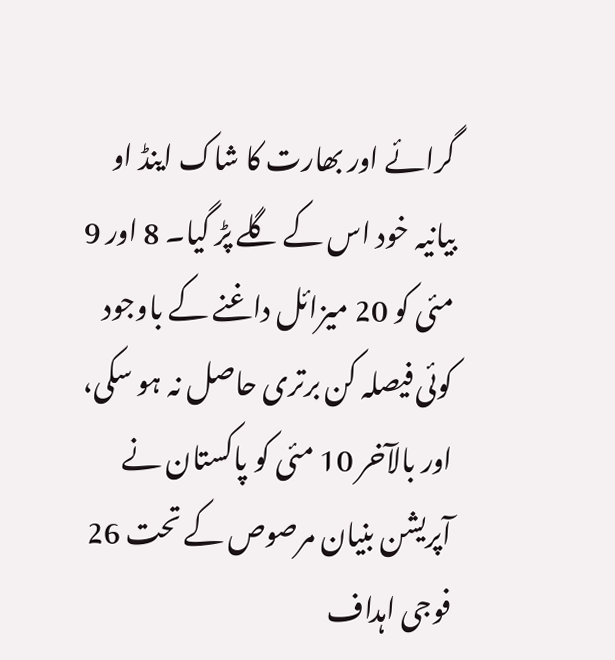گرائے اور بھارت کا شاک اینڈ او بیانیہ خود اس کے گلے پڑ گیا۔ 8 اور 9 مئی کو 20 میزائل داغنے کے باوجود کوئی فیصلہ کن برتری حاصل نہ ہو سکی، اور بالآخر 10 مئی کو پاکستان نے آپریشن بنیان مرصوص کے تحت 26 فوجی اہداف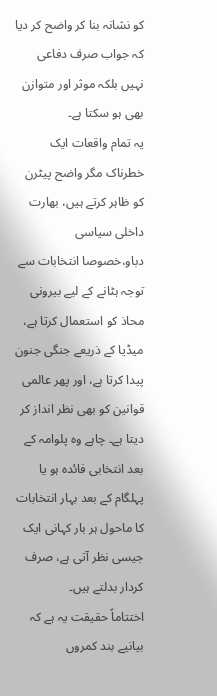کو نشانہ بنا کر واضح کر دیا کہ جواب صرف دفاعی نہیں بلکہ موثر اور متوازن بھی ہو سکتا ہے۔
یہ تمام واقعات ایک خطرناک مگر واضح پیٹرن کو ظاہر کرتے ہیں، بھارت داخلی سیاسی دباو،خصوصا انتخابات سے توجہ ہٹانے کے لیے بیرونی محاذ کو استعمال کرتا ہے، میڈیا کے ذریعے جنگی جنون پیدا کرتا ہے، اور پھر عالمی قوانین کو بھی نظر انداز کر دیتا ہے۔ چاہے وہ پلوامہ کے بعد انتخابی فائدہ ہو یا پہلگام کے بعد بہار انتخابات کا ماحول ہر بار کہانی ایک جیسی نظر آتی ہے، صرف کردار بدلتے ہیں۔
اختتاماً حقیقت یہ ہے کہ بیانیے بند کمروں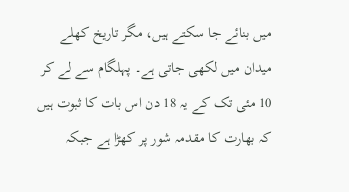میں بنائے جا سکتے ہیں، مگر تاریخ کھلے میدان میں لکھی جاتی ہے۔ پہلگام سے لے کر 10 مئی تک کے یہ 18 دن اس بات کا ثبوت ہیں کہ بھارت کا مقدمہ شور پر کھڑا ہے جبکہ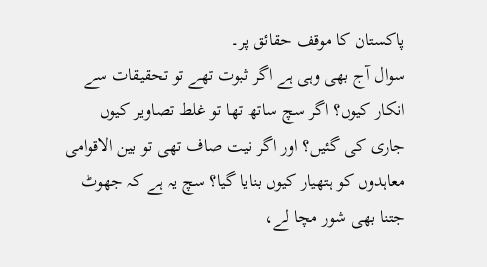پاکستان کا موقف حقائق پر۔
سوال آج بھی وہی ہے اگر ثبوت تھے تو تحقیقات سے انکار کیوں؟ اگر سچ ساتھ تھا تو غلط تصاویر کیوں جاری کی گئیں؟ اور اگر نیت صاف تھی تو بین الاقوامی معاہدوں کو ہتھیار کیوں بنایا گیا؟ سچ یہ ہے کہ جھوٹ جتنا بھی شور مچا لے،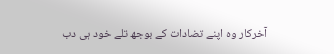آخرکار وہ اپنے تضادات کے بوجھ تلے خود ہی دب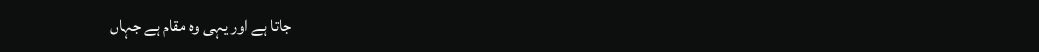جاتا ہے اور یہی وہ مقام ہے جہاں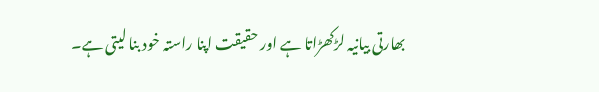بھارتی بیانیہ لڑکھڑاتا ہے اور حقیقت اپنا راستہ خود بنا لیتی ہے۔